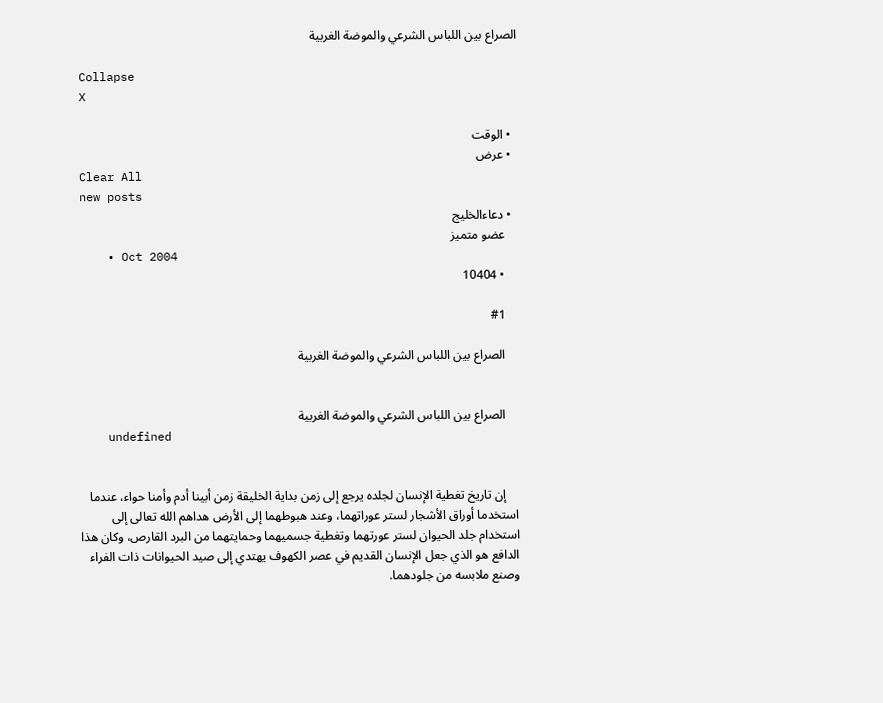الصراع بين اللباس الشرعي والموضة الغربية

Collapse
X

  • الوقت
  • عرض
Clear All
new posts
  • دعاءالخليج
    عضو متميز
    • Oct 2004
    • 10404

    #1

    الصراع بين اللباس الشرعي والموضة الغربية


    الصراع بين اللباس الشرعي والموضة الغربية
    undefined


    إن تاريخ تغطية الإنسان لجلده يرجع إلى زمن بداية الخليقة زمن أبينا أدم وأمنا حواء، عندما استخدما أوراق الأشجار لستر عوراتهما، وعند هبوطهما إلى الأرض هداهم الله تعالى إلى استخدام جلد الحيوان لستر عورتهما وتغطية جسميهما وحمايتهما من البرد القارص، وكان هذا الدافع هو الذي جعل الإنسان القديم في عصر الكهوف يهتدي إلى صيد الحيوانات ذات الفراء وصنع ملابسه من جلودهما.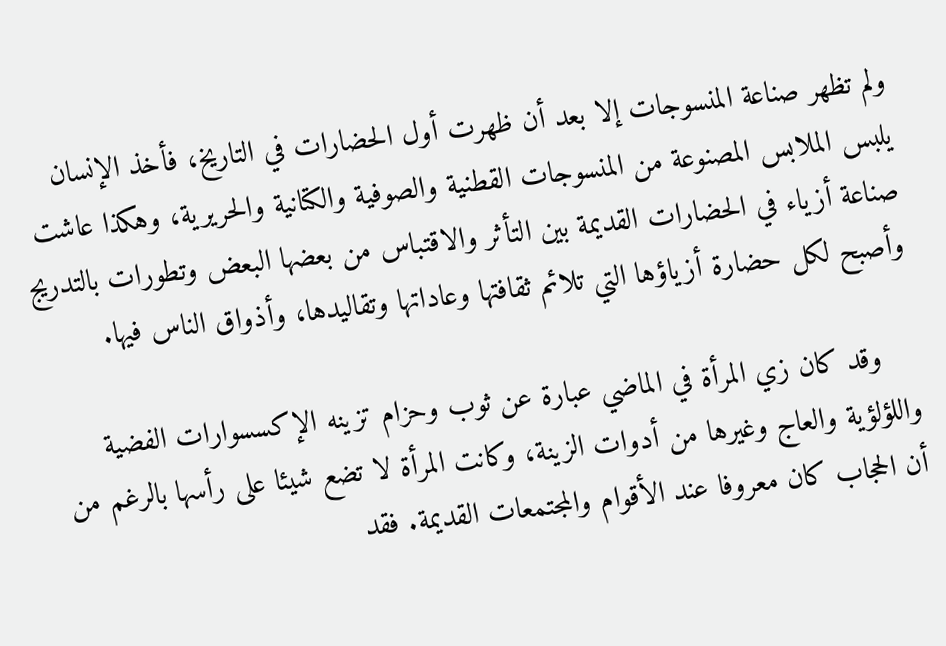ولم تظهر صناعة المنسوجات إلا بعد أن ظهرت أول الحضارات في التاريخ، فأخذ الإنسان يلبس الملابس المصنوعة من المنسوجات القطنية والصوفية والكتانية والحريرية، وهكذا عاشت صناعة أزياء في الحضارات القديمة بين التأثر والاقتباس من بعضها البعض وتطورات بالتدريج وأصبح لكل حضارة أزياؤها التي تلائم ثقافتها وعاداتها وتقاليدها، وأذواق الناس فيها.

    وقد كان زي المرأة في الماضي عبارة عن ثوب وحزام تزينه الإكسسوارات الفضية واللؤلؤية والعاج وغيرها من أدوات الزينة، وكانت المرأة لا تضع شيئا على رأسها بالرغم من أن الحجاب كان معروفا عند الأقوام والمجتمعات القديمة. فقد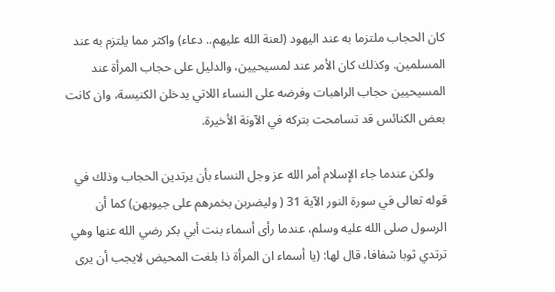كان الحجاب ملتزما به عند اليهود (لعنة الله عليهم.. دعاء) واكثر مما يلتزم به عند المسلمين. وكذلك كان الأمر عند لمسيحيين، والدليل على حجاب المرأة عند المسيحيين حجاب الراهبات وفرضه على النساء اللاتي يدخلن الكنيسة، وان كانت بعض الكنائس قد تسامحت بتركه في الآونة الأخيرة.

    ولكن عندما جاء الإسلام أمر الله عز وجل النساء بأن يرتدين الحجاب وذلك في قوله تعالى في سورة النور الآية 31 ( وليضربن بخمرهم على جيوبهن) كما أن الرسول صلى الله عليه وسلم، عندما رأى أسماء بنت أبي بكر رضي الله عنها وهي ترتدي ثوبا شفافا، قال لها: (يا أسماء ان المرأة ذا بلغت المحيض لايجب أن يرى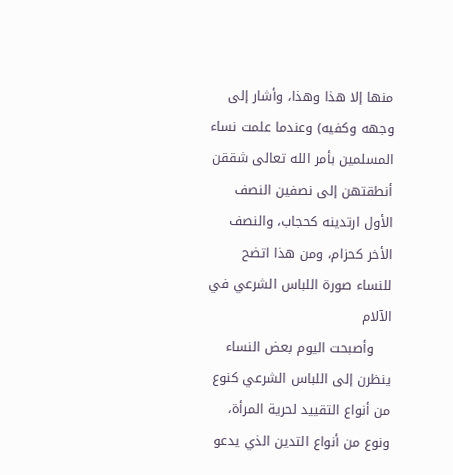منها إلا هذا وهذا، وأشار إلى وجهه وكفيه) وعندما علمت نساء المسلمين بأمر الله تعالى شققن أنطقتهن إلى نصفين النصف الأول ارتدينه كحجاب، والنصف الأخر كحزام، ومن هذا اتضح للنساء صورة اللباس الشرعي في الآلام
    وأصبحت اليوم بعض النساء ينظرن إلى اللباس الشرعي كنوع من أنواع التقييد لحرية المرأة، ونوع من أنواع التدين الذي يدعو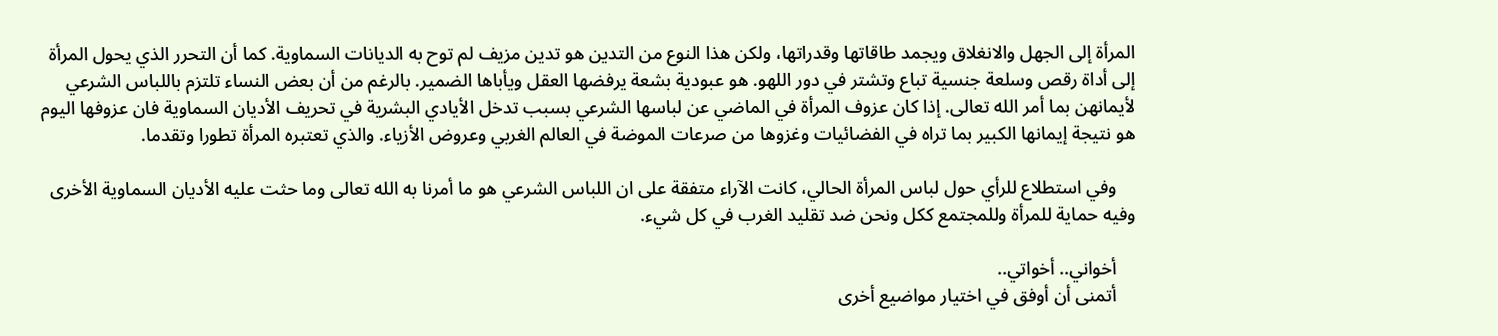المرأة إلى الجهل والانغلاق ويجمد طاقاتها وقدراتها، ولكن هذا النوع من التدين هو تدين مزيف لم توح به الديانات السماوية. كما أن التحرر الذي يحول المرأة إلى أداة رقص وسلعة جنسية تباع وتشتر في دور اللهو. هو عبودية بشعة يرفضها العقل ويأباها الضمير. بالرغم من أن بعض النساء تلتزم باللباس الشرعي لأيمانهن بما أمر الله تعالى. إذا كان عزوف المرأة في الماضي عن لباسها الشرعي بسبب تدخل الأيادي البشرية في تحريف الأديان السماوية فان عزوفها اليوم هو نتيجة إيمانها الكبير بما تراه في الفضائيات وغزوها من صرعات الموضة في العالم الغربي وعروض الأزياء. والذي تعتبره المرأة تطورا وتقدما.

    وفي استطلاع للرأي حول لباس المرأة الحالي، كانت الآراء متفقة على ان اللباس الشرعي هو ما أمرنا به الله تعالى وما حثت عليه الأديان السماوية الأخرى وفيه حماية للمرأة وللمجتمع ككل ونحن ضد تقليد الغرب في كل شيء.

    أخواني.. أخواتي..
    أتمنى أن أوفق في اختيار مواضيع أخرى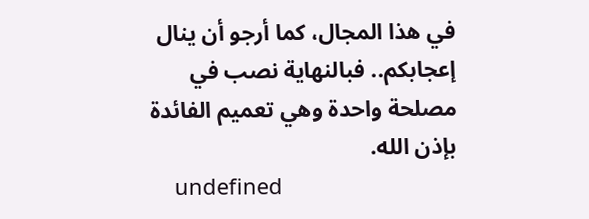في هذا المجال، كما أرجو أن ينال إعجابكم.. فبالنهاية نصب في مصلحة واحدة وهي تعميم الفائدة بإذن الله.
    undefined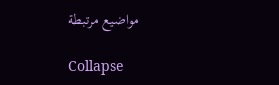مواضيع مرتبطة

Collapse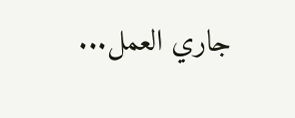جاري العمل...